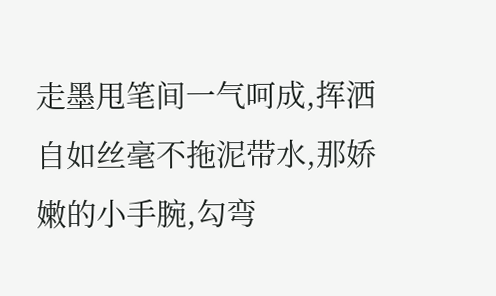走墨甩笔间一气呵成,挥洒自如丝毫不拖泥带水,那娇嫩的小手腕,勾弯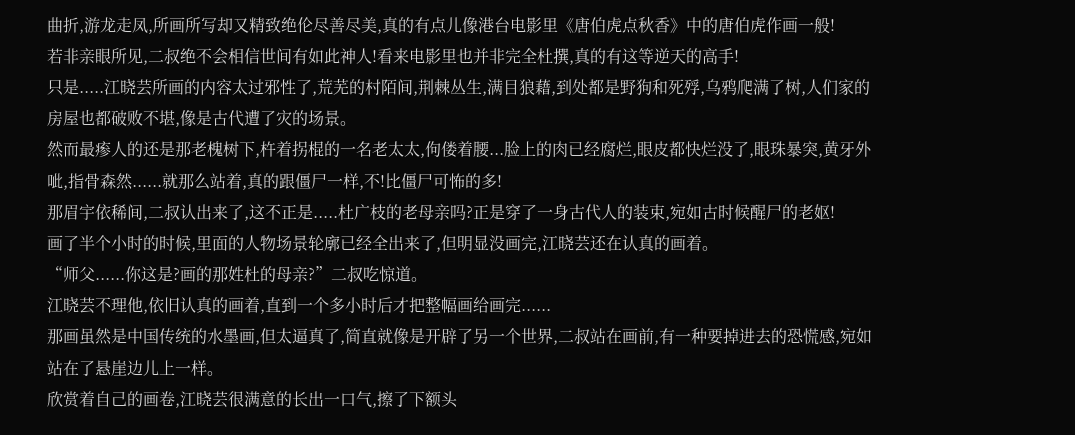曲折,游龙走凤,所画所写却又精致绝伦尽善尽美,真的有点儿像港台电影里《唐伯虎点秋香》中的唐伯虎作画一般!
若非亲眼所见,二叔绝不会相信世间有如此神人!看来电影里也并非完全杜撰,真的有这等逆天的高手!
只是.....江晓芸所画的内容太过邪性了,荒芜的村陌间,荆棘丛生,满目狼藉,到处都是野狗和死殍,乌鸦爬满了树,人们家的房屋也都破败不堪,像是古代遭了灾的场景。
然而最瘆人的还是那老槐树下,杵着拐棍的一名老太太,佝偻着腰...脸上的肉已经腐烂,眼皮都快烂没了,眼珠暴突,黄牙外呲,指骨森然......就那么站着,真的跟僵尸一样,不!比僵尸可怖的多!
那眉宇依稀间,二叔认出来了,这不正是.....杜广枝的老母亲吗?正是穿了一身古代人的装束,宛如古时候醒尸的老妪!
画了半个小时的时候,里面的人物场景轮廓已经全出来了,但明显没画完,江晓芸还在认真的画着。
“师父......你这是?画的那姓杜的母亲?”二叔吃惊道。
江晓芸不理他,依旧认真的画着,直到一个多小时后才把整幅画给画完......
那画虽然是中国传统的水墨画,但太逼真了,简直就像是开辟了另一个世界,二叔站在画前,有一种要掉进去的恐慌感,宛如站在了悬崖边儿上一样。
欣赏着自己的画卷,江晓芸很满意的长出一口气,擦了下额头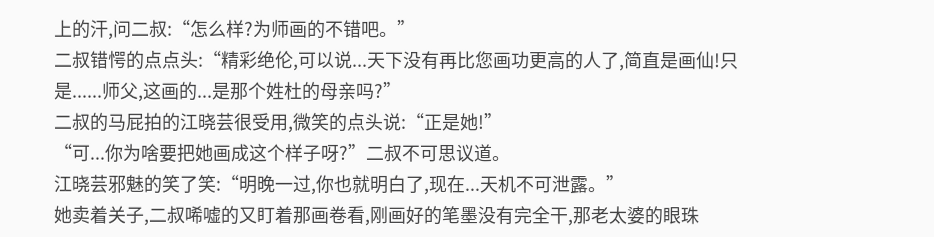上的汗,问二叔:“怎么样?为师画的不错吧。”
二叔错愕的点点头:“精彩绝伦,可以说...天下没有再比您画功更高的人了,简直是画仙!只是......师父,这画的...是那个姓杜的母亲吗?”
二叔的马屁拍的江晓芸很受用,微笑的点头说:“正是她!”
“可...你为啥要把她画成这个样子呀?”二叔不可思议道。
江晓芸邪魅的笑了笑:“明晚一过,你也就明白了,现在...天机不可泄露。”
她卖着关子,二叔唏嘘的又盯着那画卷看,刚画好的笔墨没有完全干,那老太婆的眼珠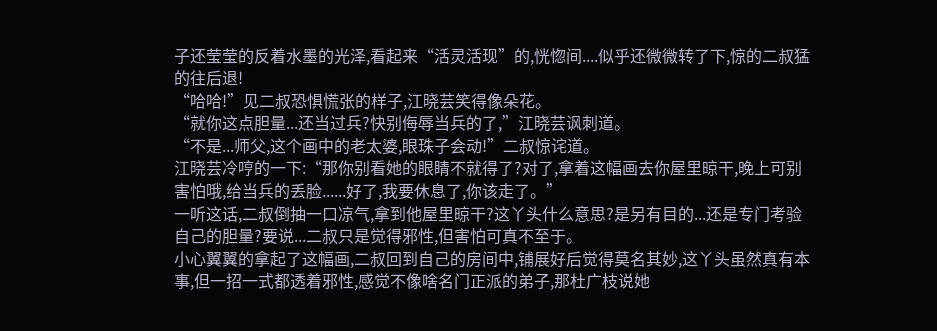子还莹莹的反着水墨的光泽,看起来“活灵活现”的,恍惚间....似乎还微微转了下,惊的二叔猛的往后退!
“哈哈!”见二叔恐惧慌张的样子,江晓芸笑得像朵花。
“就你这点胆量...还当过兵?快别侮辱当兵的了,”江晓芸讽刺道。
“不是...师父,这个画中的老太婆,眼珠子会动!”二叔惊诧道。
江晓芸冷哼的一下:“那你别看她的眼睛不就得了?对了,拿着这幅画去你屋里晾干,晚上可别害怕哦,给当兵的丢脸......好了,我要休息了,你该走了。”
一听这话,二叔倒抽一口凉气,拿到他屋里晾干?这丫头什么意思?是另有目的...还是专门考验自己的胆量?要说...二叔只是觉得邪性,但害怕可真不至于。
小心翼翼的拿起了这幅画,二叔回到自己的房间中,铺展好后觉得莫名其妙,这丫头虽然真有本事,但一招一式都透着邪性,感觉不像啥名门正派的弟子,那杜广枝说她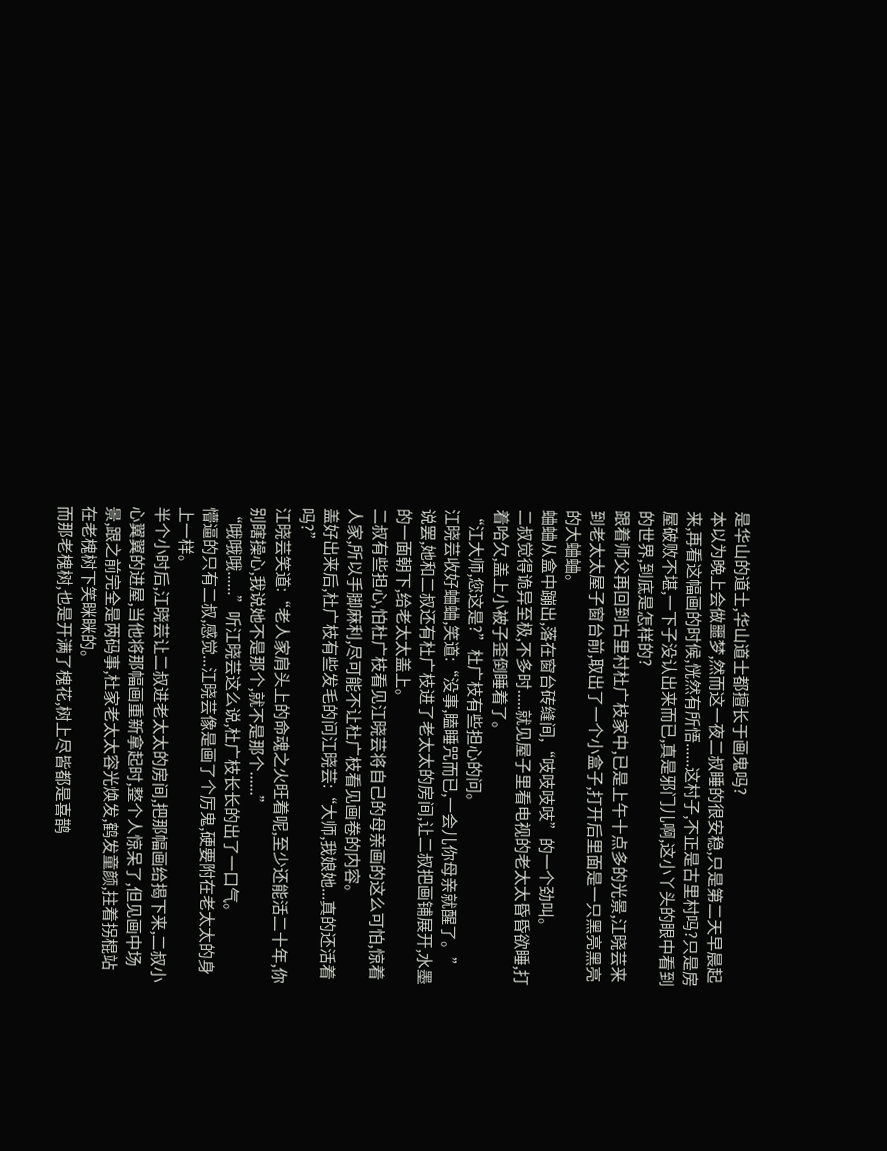是华山的道士,华山道士都擅长于画鬼吗?
本以为晚上会做噩梦,然而这一夜二叔睡的很安稳,只是第二天早晨起来,再看这幅画的时候,恍然有所悟......这村子,不正是古里村吗?只是房屋破败不堪,一下子没认出来而已,真是邪门儿啊,这小丫头的眼中看到的世界,到底是怎样的?
跟着师父再回到古里村杜广枝家中,已是上午十点多的光景,江晓芸来到老太太屋子窗台前,取出了一个小盒子,打开后里面是一只黑亮黑亮的大蛐蛐。
蛐蛐从盒中蹦出,落在窗台砖缝间,“吱吱吱吱”的一个劲叫。
二叔觉得诡异至极,不多时.....就见屋子里看电视的老太太昏昏欲睡,打着哈欠,盖上小被子歪倒睡着了。
“江大师,您这是?”杜广枝有些担心的问。
江晓芸收好蛐蛐,笑道:“没事,瞌睡咒而已,一会儿你母亲就醒了。”
说罢,她和二叔还有杜广枝进了老太太的房间,让二叔把画铺展开,水墨的一面朝下,给老太太盖上。
二叔有些担心,怕杜广枝看见江晓芸将自己的母亲画的这么可怕,惊着人家,所以手脚麻利,尽可能不让杜广枝看见画卷的内容。
盖好出来后,杜广枝有些发毛的问江晓芸:“大师,我娘她...真的还活着吗?”
江晓芸笑道:“老人家肩头上的命魂之火旺着呢,至少还能活二十年,你别瞎操心,我说她不是那个,就不是那个......”
“哦哦哦......”听江晓芸这么说,杜广枝长长的出了一口气。
懵逼的只有二叔,感觉...江晓芸像是画了个厉鬼,硬要附在老太太的身上一样。
半个小时后,江晓芸让二叔进老太太的房间,把那幅画给揭下来,二叔小心翼翼的进屋,当他将那幅画重新拿起时,整个人惊呆了,但见画中场景,跟之前完全是两码事,杜家老太太容光焕发,鹤发童颜,拄着拐棍站在老槐树下笑眯眯的。
而那老槐树,也是开满了槐花,树上尽皆都是喜鹊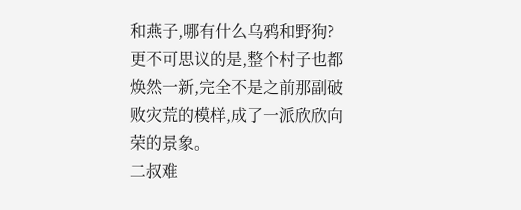和燕子,哪有什么乌鸦和野狗?更不可思议的是,整个村子也都焕然一新,完全不是之前那副破败灾荒的模样,成了一派欣欣向荣的景象。
二叔难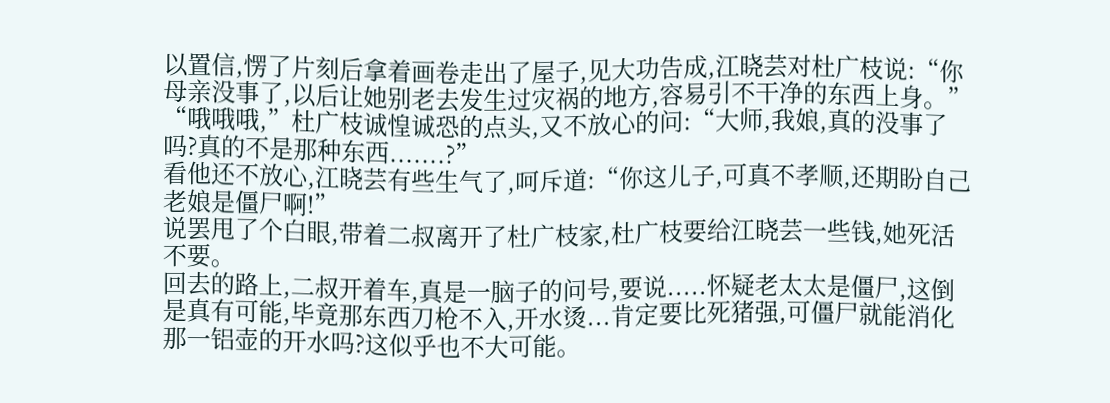以置信,愣了片刻后拿着画卷走出了屋子,见大功告成,江晓芸对杜广枝说:“你母亲没事了,以后让她别老去发生过灾祸的地方,容易引不干净的东西上身。”
“哦哦哦,”杜广枝诚惶诚恐的点头,又不放心的问:“大师,我娘,真的没事了吗?真的不是那种东西.......?”
看他还不放心,江晓芸有些生气了,呵斥道:“你这儿子,可真不孝顺,还期盼自己老娘是僵尸啊!”
说罢甩了个白眼,带着二叔离开了杜广枝家,杜广枝要给江晓芸一些钱,她死活不要。
回去的路上,二叔开着车,真是一脑子的问号,要说.....怀疑老太太是僵尸,这倒是真有可能,毕竟那东西刀枪不入,开水烫...肯定要比死猪强,可僵尸就能消化那一铝壶的开水吗?这似乎也不大可能。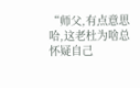“师父,有点意思哈,这老杜为啥总怀疑自己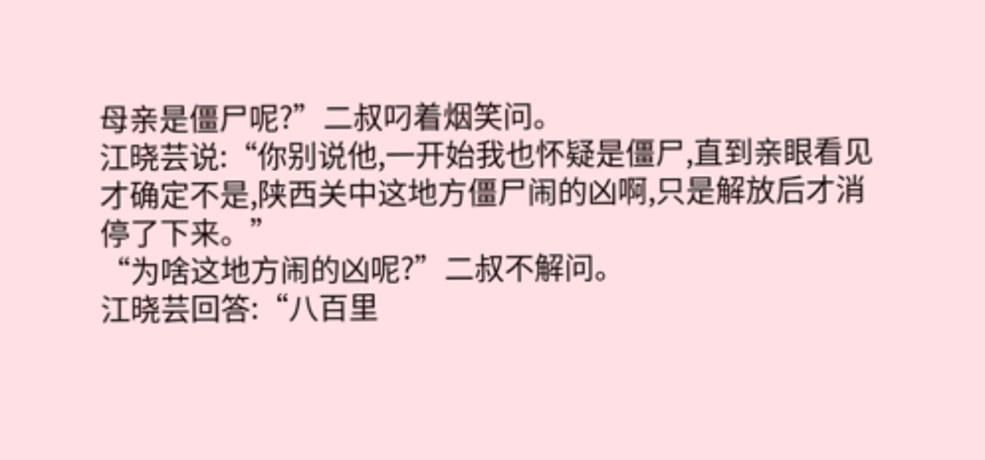母亲是僵尸呢?”二叔叼着烟笑问。
江晓芸说:“你别说他,一开始我也怀疑是僵尸,直到亲眼看见才确定不是,陕西关中这地方僵尸闹的凶啊,只是解放后才消停了下来。”
“为啥这地方闹的凶呢?”二叔不解问。
江晓芸回答:“八百里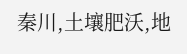秦川,土壤肥沃,地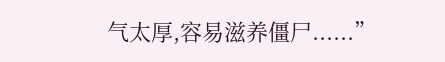气太厚,容易滋养僵尸......”